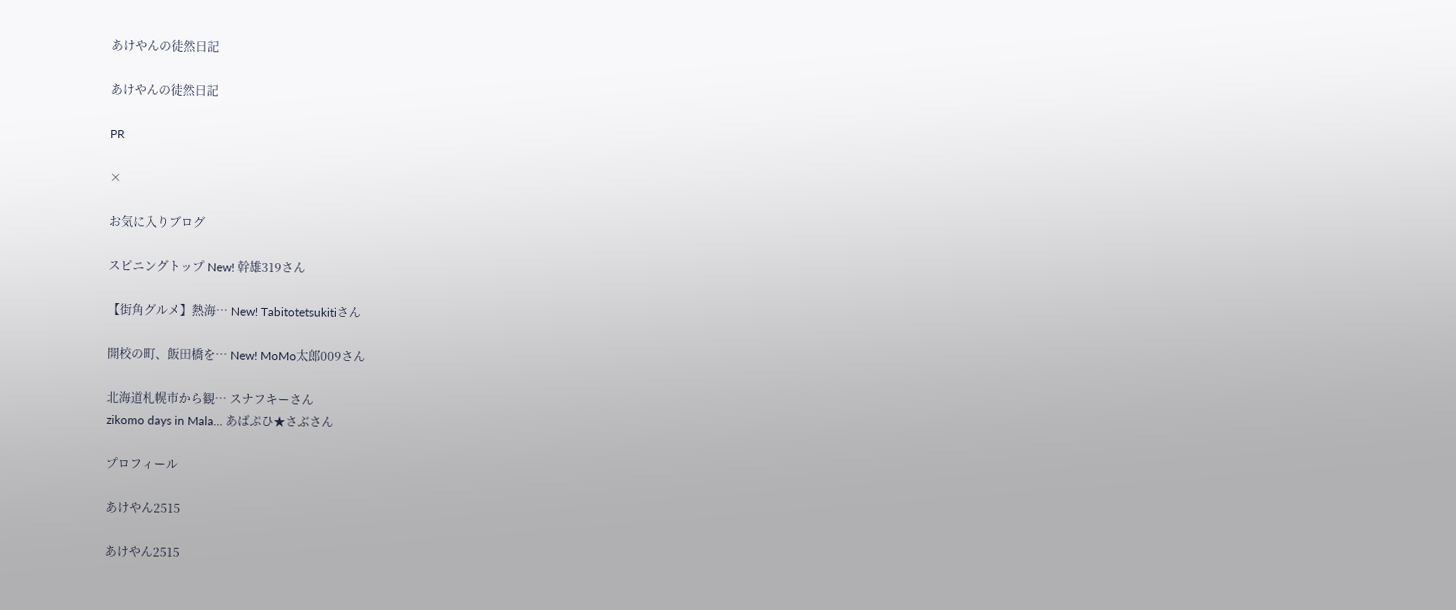あけやんの徒然日記

あけやんの徒然日記

PR

×

お気に入りブログ

スピニングトップ New! 幹雄319さん

【街角グルメ】熱海… New! Tabitotetsukitiさん

開校の町、飯田橋を… New! MoMo太郎009さん

北海道札幌市から観… スナフキーさん
zikomo days in Mala… あばぷひ★さぶさん

プロフィール

あけやん2515

あけやん2515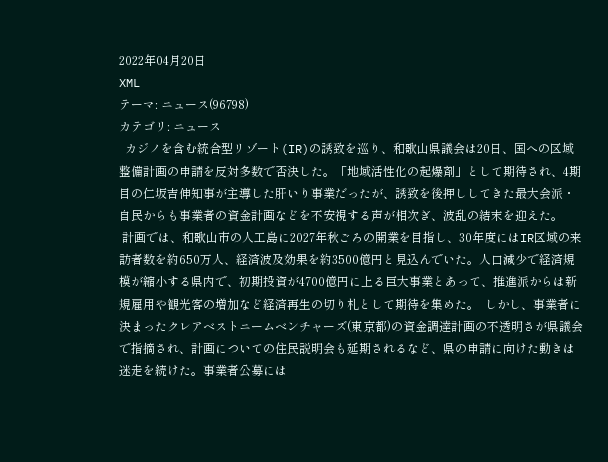2022年04月20日
XML
テーマ: ニュース(96798)
カテゴリ: ニュース
  カジノを含む統合型リゾート(IR)の誘致を巡り、和歌山県議会は20日、国への区域整備計画の申請を反対多数で否決した。「地域活性化の起爆剤」として期待され、4期目の仁坂吉伸知事が主導した肝いり事業だったが、誘致を後押ししてきた最大会派・自民からも事業者の資金計画などを不安視する声が相次ぎ、波乱の結末を迎えた。
 計画では、和歌山市の人工島に2027年秋ごろの開業を目指し、30年度にはIR区域の来訪者数を約650万人、経済波及効果を約3500億円と見込んでいた。人口減少で経済規模が縮小する県内で、初期投資が4700億円に上る巨大事業とあって、推進派からは新規雇用や観光客の増加など経済再生の切り札として期待を集めた。  しかし、事業者に決まったクレアベストニームベンチャーズ(東京都)の資金調達計画の不透明さが県議会で指摘され、計画についての住民説明会も延期されるなど、県の申請に向けた動きは迷走を続けた。事業者公募には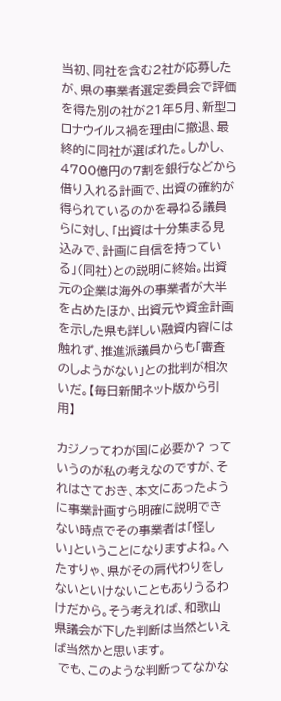当初、同社を含む2社が応募したが、県の事業者選定委員会で評価を得た別の社が21年5月、新型コロナウイルス禍を理由に撤退、最終的に同社が選ばれた。しかし、4700億円の7割を銀行などから借り入れる計画で、出資の確約が得られているのかを尋ねる議員らに対し、「出資は十分集まる見込みで、計画に自信を持っている」(同社)との説明に終始。出資元の企業は海外の事業者が大半を占めたほか、出資元や資金計画を示した県も詳しい融資内容には触れず、推進派議員からも「審査のしようがない」との批判が相次いだ。【毎日新聞ネット版から引用】

カジノってわが国に必要か? っていうのが私の考えなのですが、それはさておき、本文にあったように事業計画すら明確に説明できない時点でその事業者は「怪しい」ということになりますよね。へたすりゃ、県がその肩代わりをしないといけないこともありうるわけだから。そう考えれば、和歌山県議会が下した判断は当然といえば当然かと思います。
 でも、このような判断ってなかな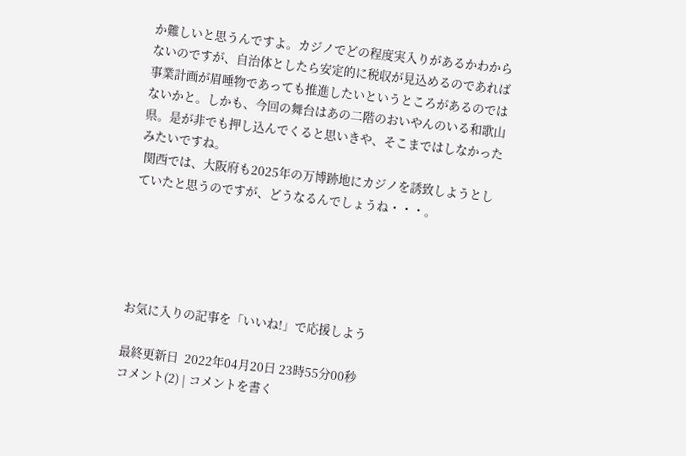か難しいと思うんですよ。カジノでどの程度実入りがあるかわからないのですが、自治体としたら安定的に税収が見込めるのであれば事業計画が眉唾物であっても推進したいというところがあるのではないかと。しかも、今回の舞台はあの二階のおいやんのいる和歌山県。是が非でも押し込んでくると思いきや、そこまではしなかったみたいですね。
 関西では、大阪府も2025年の万博跡地にカジノを誘致しようとしていたと思うのですが、どうなるんでしょうね・・・。





お気に入りの記事を「いいね!」で応援しよう

最終更新日  2022年04月20日 23時55分00秒
コメント(2) | コメントを書く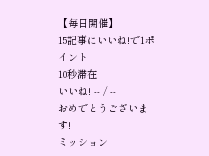【毎日開催】
15記事にいいね!で1ポイント
10秒滞在
いいね! -- / --
おめでとうございます!
ミッション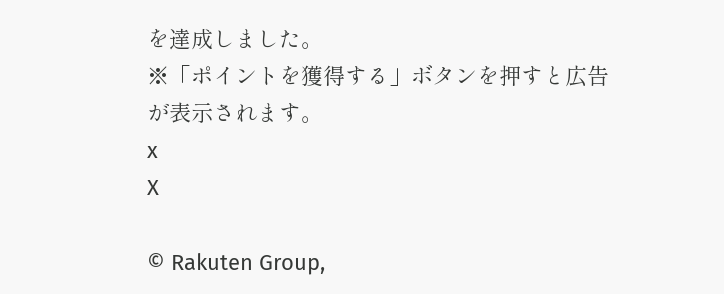を達成しました。
※「ポイントを獲得する」ボタンを押すと広告が表示されます。
x
X

© Rakuten Group,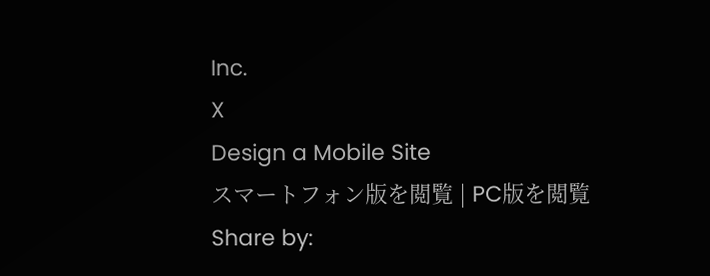Inc.
X
Design a Mobile Site
スマートフォン版を閲覧 | PC版を閲覧
Share by: